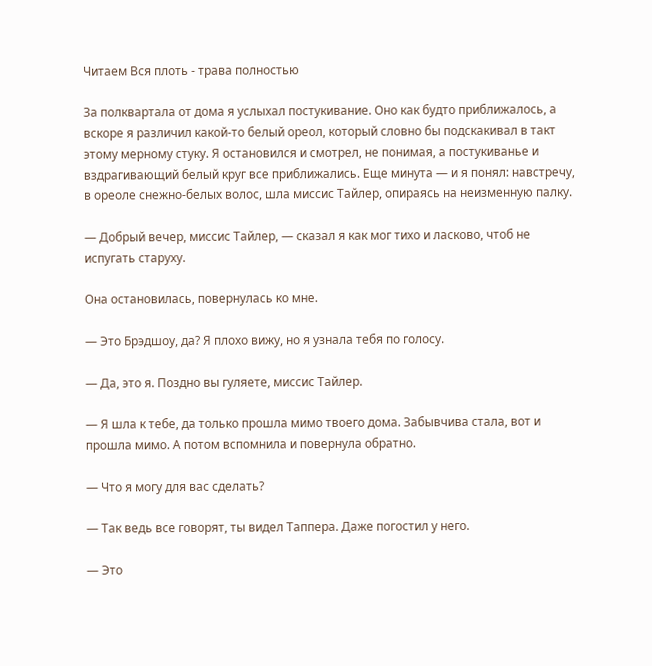Читаем Вся плоть - трава полностью

За полквартала от дома я услыхал постукивание. Оно как будто приближалось, а вскоре я различил какой-то белый ореол, который словно бы подскакивал в такт этому мерному стуку. Я остановился и смотрел, не понимая, а постукиванье и вздрагивающий белый круг все приближались. Еще минута — и я понял: навстречу, в ореоле снежно-белых волос, шла миссис Тайлер, опираясь на неизменную палку.

— Добрый вечер, миссис Тайлер, — сказал я как мог тихо и ласково, чтоб не испугать старуху.

Она остановилась, повернулась ко мне.

— Это Брэдшоу, да? Я плохо вижу, но я узнала тебя по голосу.

— Да, это я. Поздно вы гуляете, миссис Тайлер.

— Я шла к тебе, да только прошла мимо твоего дома. Забывчива стала, вот и прошла мимо. А потом вспомнила и повернула обратно.

— Что я могу для вас сделать?

— Так ведь все говорят, ты видел Таппера. Даже погостил у него.

— Это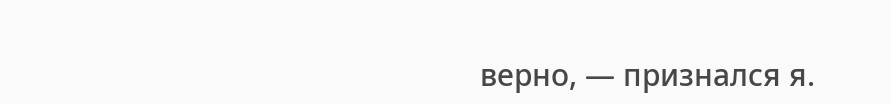верно, — признался я.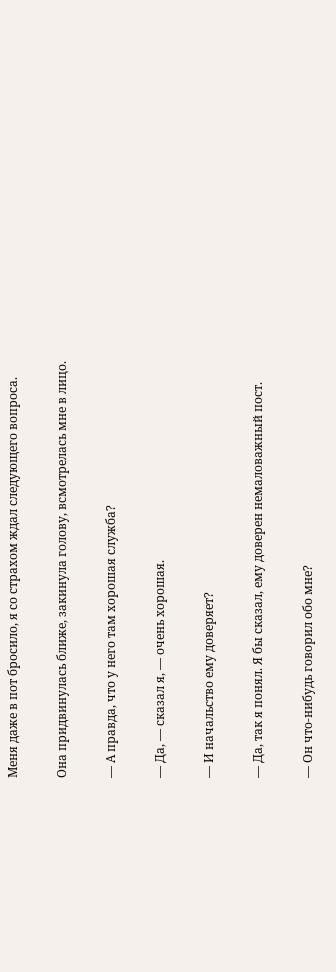Меня даже в пот бросило, я со страхом ждал следующего вопроса.

Она придвинулась ближе, закинула голову, всмотрелась мне в лицо.

— А правда, что у него там хорошая служба?

— Да, — сказал я, — очень хорошая.

— И начальство ему доверяет?

— Да, так я понял. Я бы сказал, ему доверен немаловажный пост.

— Он что-нибудь говорил обо мне?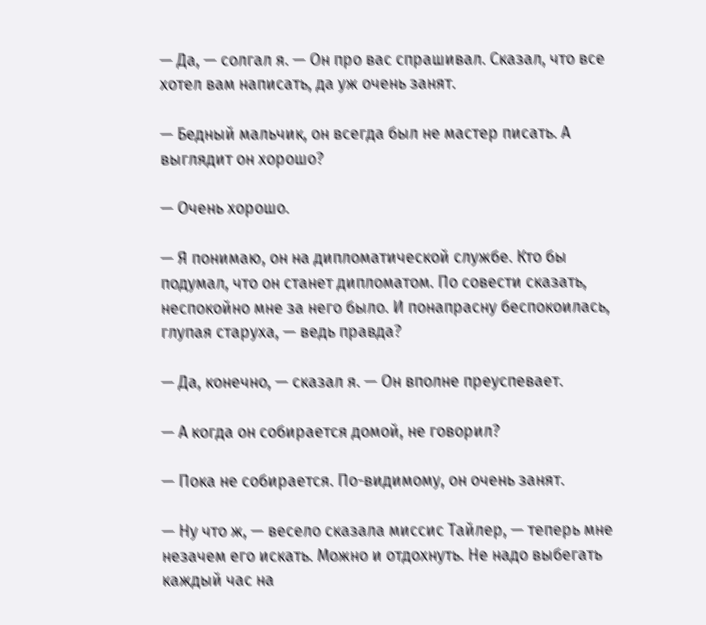— Да, — солгал я. — Он про вас спрашивал. Сказал, что все хотел вам написать, да уж очень занят.

— Бедный мальчик, он всегда был не мастер писать. А выглядит он хорошо?

— Очень хорошо.

— Я понимаю, он на дипломатической службе. Кто бы подумал, что он станет дипломатом. По совести сказать, неспокойно мне за него было. И понапрасну беспокоилась, глупая старуха, — ведь правда?

— Да, конечно, — сказал я. — Он вполне преуспевает.

— А когда он собирается домой, не говорил?

— Пока не собирается. По-видимому, он очень занят.

— Ну что ж, — весело сказала миссис Тайлер, — теперь мне незачем его искать. Можно и отдохнуть. Не надо выбегать каждый час на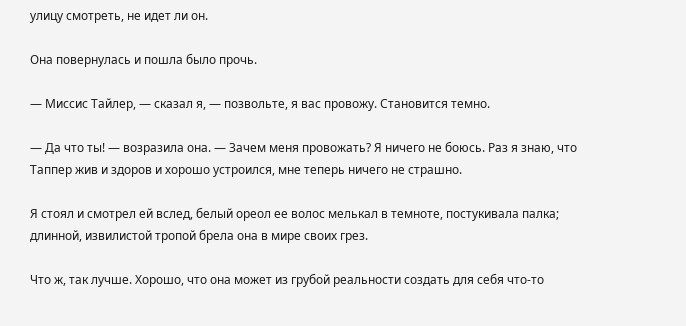улицу смотреть, не идет ли он.

Она повернулась и пошла было прочь.

— Миссис Тайлер, — сказал я, — позвольте, я вас провожу. Становится темно.

— Да что ты! — возразила она. — Зачем меня провожать? Я ничего не боюсь. Раз я знаю, что Таппер жив и здоров и хорошо устроился, мне теперь ничего не страшно.

Я стоял и смотрел ей вслед, белый ореол ее волос мелькал в темноте, постукивала палка; длинной, извилистой тропой брела она в мире своих грез.

Что ж, так лучше. Хорошо, что она может из грубой реальности создать для себя что-то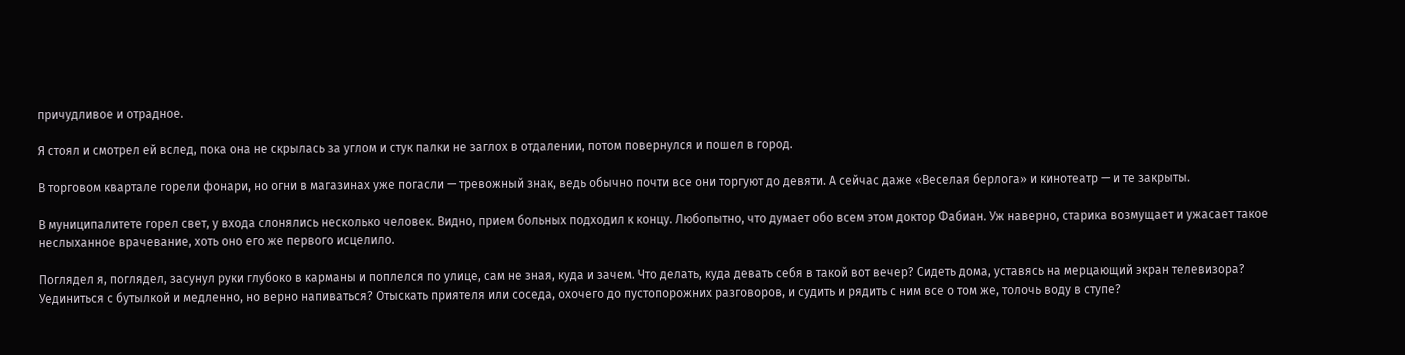причудливое и отрадное.

Я стоял и смотрел ей вслед, пока она не скрылась за углом и стук палки не заглох в отдалении, потом повернулся и пошел в город.

В торговом квартале горели фонари, но огни в магазинах уже погасли — тревожный знак, ведь обычно почти все они торгуют до девяти. А сейчас даже «Веселая берлога» и кинотеатр — и те закрыты.

В муниципалитете горел свет, у входа слонялись несколько человек. Видно, прием больных подходил к концу. Любопытно, что думает обо всем этом доктор Фабиан. Уж наверно, старика возмущает и ужасает такое неслыханное врачевание, хоть оно его же первого исцелило.

Поглядел я, поглядел, засунул руки глубоко в карманы и поплелся по улице, сам не зная, куда и зачем. Что делать, куда девать себя в такой вот вечер? Сидеть дома, уставясь на мерцающий экран телевизора? Уединиться с бутылкой и медленно, но верно напиваться? Отыскать приятеля или соседа, охочего до пустопорожних разговоров, и судить и рядить с ним все о том же, толочь воду в ступе?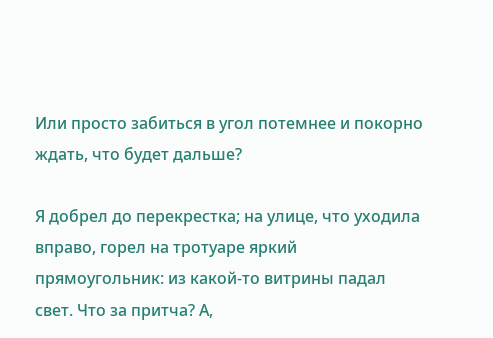Или просто забиться в угол потемнее и покорно ждать, что будет дальше?

Я добрел до перекрестка; на улице, что уходила вправо, горел на тротуаре яркий прямоугольник: из какой-то витрины падал свет. Что за притча? А,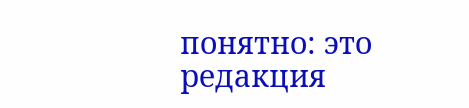понятно: это редакция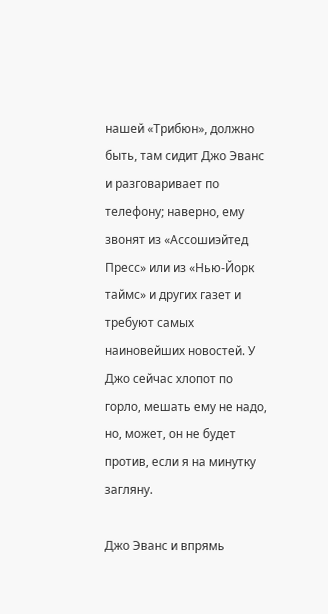нашей «Трибюн», должно быть, там сидит Джо Эванс и разговаривает по телефону; наверно, ему звонят из «Ассошиэйтед Пресс» или из «Нью-Йорк таймс» и других газет и требуют самых наиновейших новостей. У Джо сейчас хлопот по горло, мешать ему не надо, но, может, он не будет против, если я на минутку загляну.

Джо Эванс и впрямь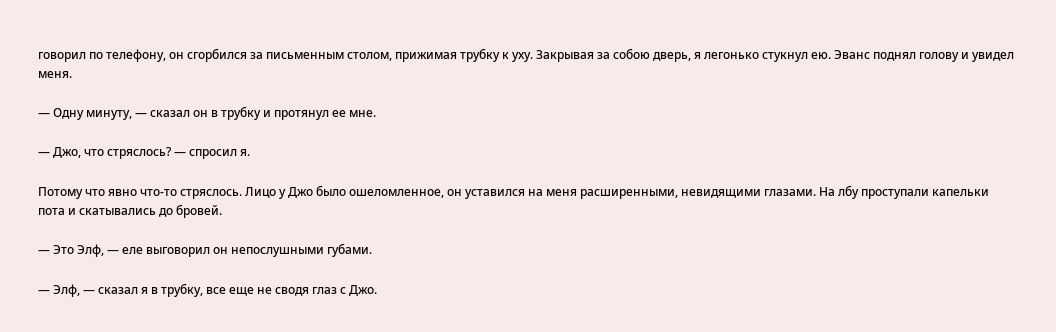говорил по телефону, он сгорбился за письменным столом, прижимая трубку к уху. Закрывая за собою дверь, я легонько стукнул ею. Эванс поднял голову и увидел меня.

— Одну минуту, — сказал он в трубку и протянул ее мне.

— Джо, что стряслось? — спросил я.

Потому что явно что-то стряслось. Лицо у Джо было ошеломленное, он уставился на меня расширенными, невидящими глазами. На лбу проступали капельки пота и скатывались до бровей.

— Это Элф, — еле выговорил он непослушными губами.

— Элф, — сказал я в трубку, все еще не сводя глаз с Джо.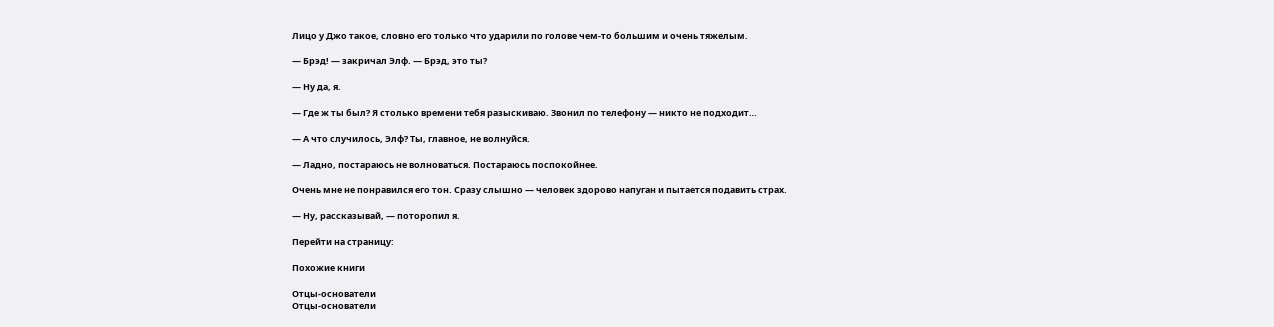Лицо у Джо такое, словно его только что ударили по голове чем-то большим и очень тяжелым.

— Брэд! — закричал Элф. — Брэд, это ты?

— Ну да, я.

— Где ж ты был? Я столько времени тебя разыскиваю. Звонил по телефону — никто не подходит…

— А что случилось, Элф? Ты, главное, не волнуйся.

— Ладно, постараюсь не волноваться. Постараюсь поспокойнее.

Очень мне не понравился его тон. Сразу слышно — человек здорово напуган и пытается подавить страх.

— Ну, рассказывай, — поторопил я.

Перейти на страницу:

Похожие книги

Отцы-основатели
Отцы-основатели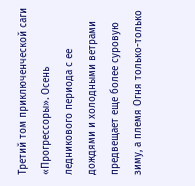Третий том приключенческой саги «Прогрессоры». Осень ледникового периода с ее дождями и холодными ветрами предвещает еще более суровую зиму, а племя Огня только-только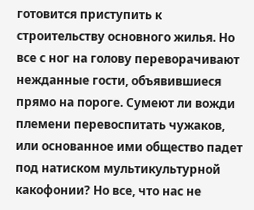готовится приступить к строительству основного жилья. Но все с ног на голову переворачивают нежданные гости, объявившиеся прямо на пороге. Сумеют ли вожди племени перевоспитать чужаков, или основанное ими общество падет под натиском мультикультурной какофонии? Но все, что нас не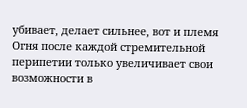убивает, делает сильнее, вот и племя Огня после каждой стремительной перипетии только увеличивает свои возможности в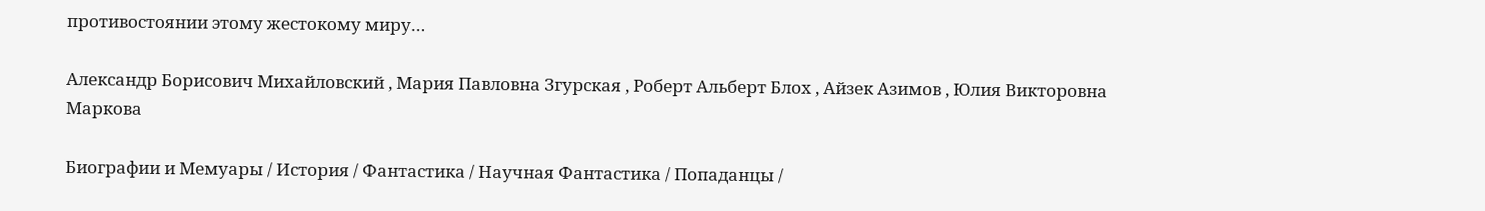противостоянии этому жестокому миру…

Александр Борисович Михайловский , Мария Павловна Згурская , Роберт Альберт Блох , Айзек Азимов , Юлия Викторовна Маркова

Биографии и Мемуары / История / Фантастика / Научная Фантастика / Попаданцы /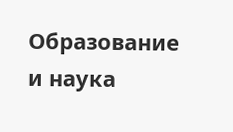Образование и наука